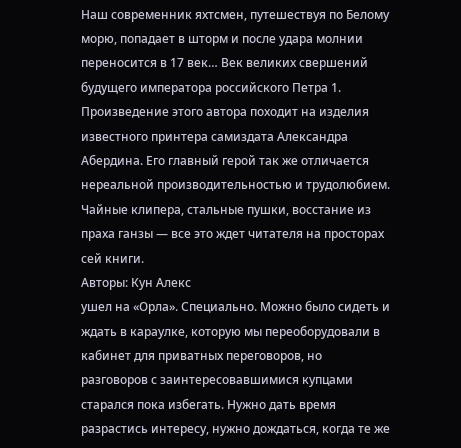Наш современник яхтсмен, путешествуя по Белому морю, попадает в шторм и после удара молнии переносится в 17 век… Век великих свершений будущего императора российского Петра 1. Произведение этого автора походит на изделия известного принтера самиздата Александра Абердина. Его главный герой так же отличается нереальной производительностью и трудолюбием. Чайные клипера, стальные пушки, восстание из праха ганзы — все это ждет читателя на просторах сей книги.
Авторы: Кун Алекс
ушел на «Орла». Специально. Можно было сидеть и ждать в караулке, которую мы переоборудовали в кабинет для приватных переговоров, но разговоров с заинтересовавшимися купцами старался пока избегать. Нужно дать время разрастись интересу, нужно дождаться, когда те же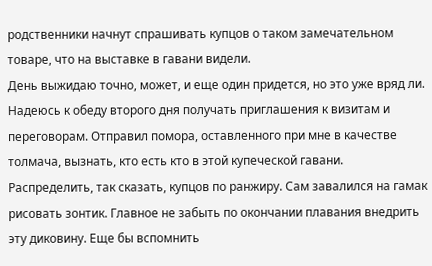родственники начнут спрашивать купцов о таком замечательном товаре, что на выставке в гавани видели.
День выжидаю точно, может, и еще один придется, но это уже вряд ли. Надеюсь к обеду второго дня получать приглашения к визитам и переговорам. Отправил помора, оставленного при мне в качестве толмача, вызнать, кто есть кто в этой купеческой гавани. Распределить, так сказать, купцов по ранжиру. Сам завалился на гамак рисовать зонтик. Главное не забыть по окончании плавания внедрить эту диковину. Еще бы вспомнить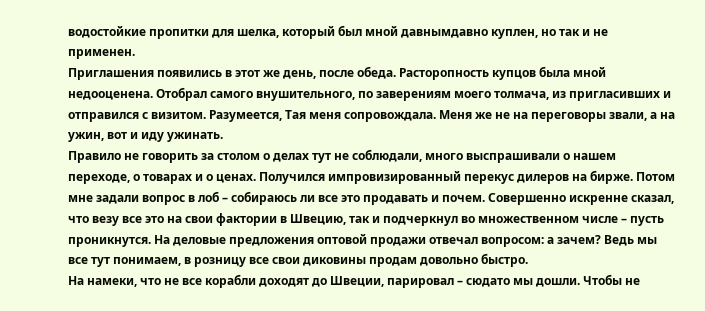водостойкие пропитки для шелка, который был мной давнымдавно куплен, но так и не применен.
Приглашения появились в этот же день, после обеда. Расторопность купцов была мной недооценена. Отобрал самого внушительного, по заверениям моего толмача, из пригласивших и отправился с визитом. Разумеется, Тая меня сопровождала. Меня же не на переговоры звали, а на ужин, вот и иду ужинать.
Правило не говорить за столом о делах тут не соблюдали, много выспрашивали о нашем переходе, о товарах и о ценах. Получился импровизированный перекус дилеров на бирже. Потом мне задали вопрос в лоб – собираюсь ли все это продавать и почем. Совершенно искренне сказал, что везу все это на свои фактории в Швецию, так и подчеркнул во множественном числе – пусть проникнутся. На деловые предложения оптовой продажи отвечал вопросом: а зачем? Ведь мы все тут понимаем, в розницу все свои диковины продам довольно быстро.
На намеки, что не все корабли доходят до Швеции, парировал – сюдато мы дошли. Чтобы не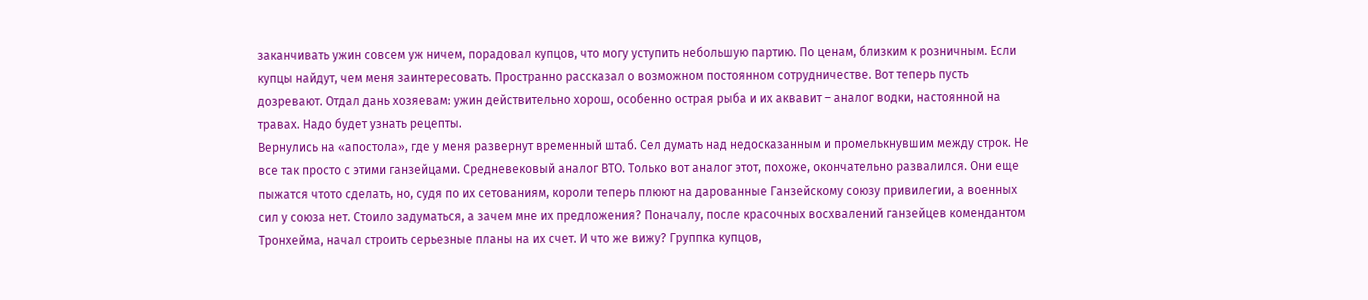заканчивать ужин совсем уж ничем, порадовал купцов, что могу уступить небольшую партию. По ценам, близким к розничным. Если купцы найдут, чем меня заинтересовать. Пространно рассказал о возможном постоянном сотрудничестве. Вот теперь пусть дозревают. Отдал дань хозяевам: ужин действительно хорош, особенно острая рыба и их аквавит – аналог водки, настоянной на травах. Надо будет узнать рецепты.
Вернулись на «апостола», где у меня развернут временный штаб. Сел думать над недосказанным и промелькнувшим между строк. Не все так просто с этими ганзейцами. Средневековый аналог ВТО. Только вот аналог этот, похоже, окончательно развалился. Они еще пыжатся чтото сделать, но, судя по их сетованиям, короли теперь плюют на дарованные Ганзейскому союзу привилегии, а военных сил у союза нет. Стоило задуматься, а зачем мне их предложения? Поначалу, после красочных восхвалений ганзейцев комендантом Тронхейма, начал строить серьезные планы на их счет. И что же вижу? Группка купцов,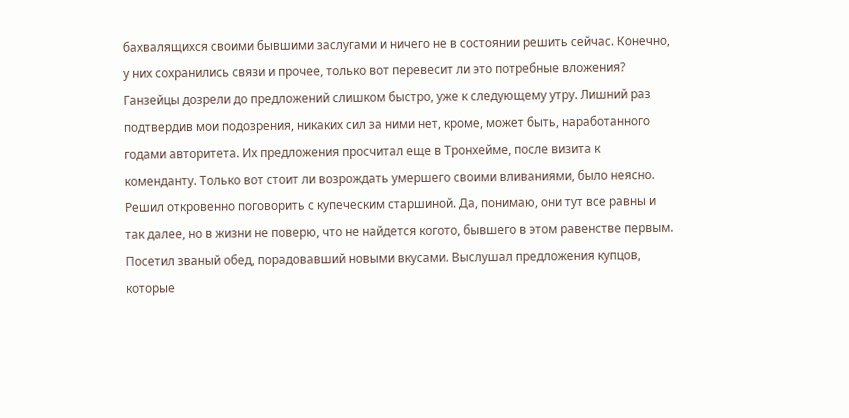бахвалящихся своими бывшими заслугами и ничего не в состоянии решить сейчас. Конечно, у них сохранились связи и прочее, только вот перевесит ли это потребные вложения?
Ганзейцы дозрели до предложений слишком быстро, уже к следующему утру. Лишний раз подтвердив мои подозрения, никаких сил за ними нет, кроме, может быть, наработанного годами авторитета. Их предложения просчитал еще в Тронхейме, после визита к коменданту. Только вот стоит ли возрождать умершего своими вливаниями, было неясно.
Решил откровенно поговорить с купеческим старшиной. Да, понимаю, они тут все равны и так далее, но в жизни не поверю, что не найдется когото, бывшего в этом равенстве первым. Посетил званый обед, порадовавший новыми вкусами. Выслушал предложения купцов, которые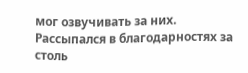мог озвучивать за них. Рассыпался в благодарностях за столь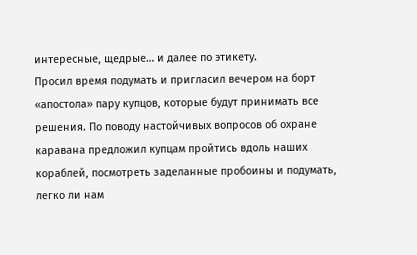интересные, щедрые… и далее по этикету.
Просил время подумать и пригласил вечером на борт «апостола» пару купцов, которые будут принимать все решения. По поводу настойчивых вопросов об охране каравана предложил купцам пройтись вдоль наших кораблей, посмотреть заделанные пробоины и подумать, легко ли нам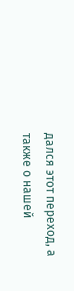дался этот переход, а также о нашей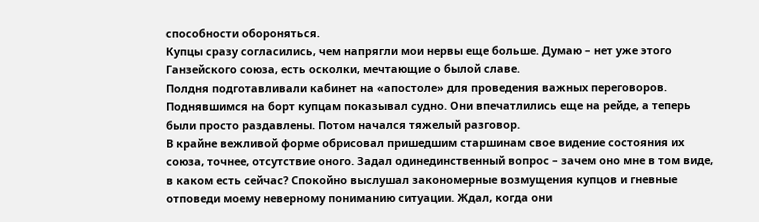способности обороняться.
Купцы сразу согласились, чем напрягли мои нервы еще больше. Думаю – нет уже этого Ганзейского союза, есть осколки, мечтающие о былой славе.
Полдня подготавливали кабинет на «апостоле» для проведения важных переговоров. Поднявшимся на борт купцам показывал судно. Они впечатлились еще на рейде, а теперь были просто раздавлены. Потом начался тяжелый разговор.
В крайне вежливой форме обрисовал пришедшим старшинам свое видение состояния их союза, точнее, отсутствие оного. Задал одинединственный вопрос – зачем оно мне в том виде, в каком есть сейчас? Спокойно выслушал закономерные возмущения купцов и гневные отповеди моему неверному пониманию ситуации. Ждал, когда они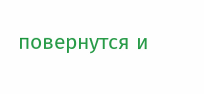повернутся и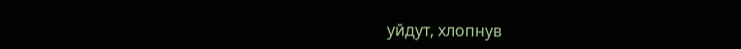уйдут, хлопнув